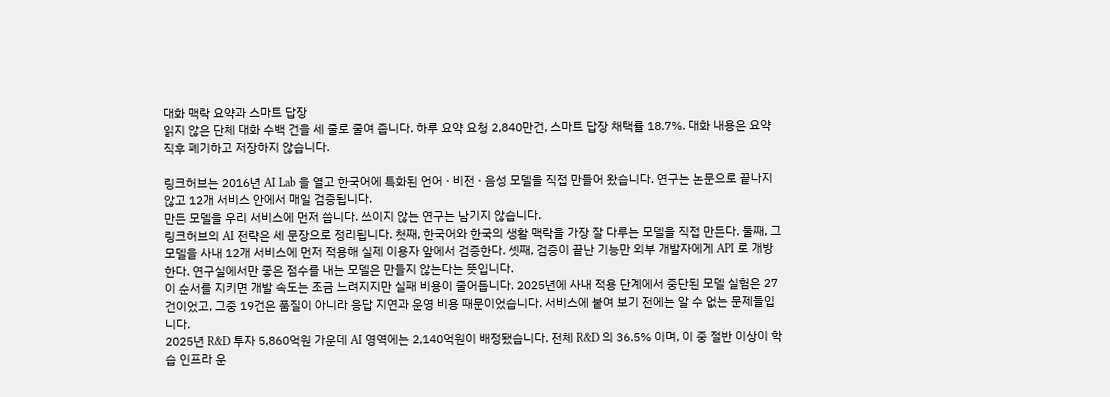대화 맥락 요약과 스마트 답장
읽지 않은 단체 대화 수백 건을 세 줄로 줄여 줍니다. 하루 요약 요청 2,840만건, 스마트 답장 채택률 18.7%. 대화 내용은 요약 직후 폐기하고 저장하지 않습니다.

링크허브는 2016년 AI Lab 을 열고 한국어에 특화된 언어 · 비전 · 음성 모델을 직접 만들어 왔습니다. 연구는 논문으로 끝나지 않고 12개 서비스 안에서 매일 검증됩니다.
만든 모델을 우리 서비스에 먼저 씁니다. 쓰이지 않는 연구는 남기지 않습니다.
링크허브의 AI 전략은 세 문장으로 정리됩니다. 첫째, 한국어와 한국의 생활 맥락을 가장 잘 다루는 모델을 직접 만든다. 둘째, 그 모델을 사내 12개 서비스에 먼저 적용해 실제 이용자 앞에서 검증한다. 셋째, 검증이 끝난 기능만 외부 개발자에게 API 로 개방한다. 연구실에서만 좋은 점수를 내는 모델은 만들지 않는다는 뜻입니다.
이 순서를 지키면 개발 속도는 조금 느려지지만 실패 비용이 줄어듭니다. 2025년에 사내 적용 단계에서 중단된 모델 실험은 27건이었고, 그중 19건은 품질이 아니라 응답 지연과 운영 비용 때문이었습니다. 서비스에 붙여 보기 전에는 알 수 없는 문제들입니다.
2025년 R&D 투자 5,860억원 가운데 AI 영역에는 2,140억원이 배정됐습니다. 전체 R&D 의 36.5% 이며, 이 중 절반 이상이 학습 인프라 운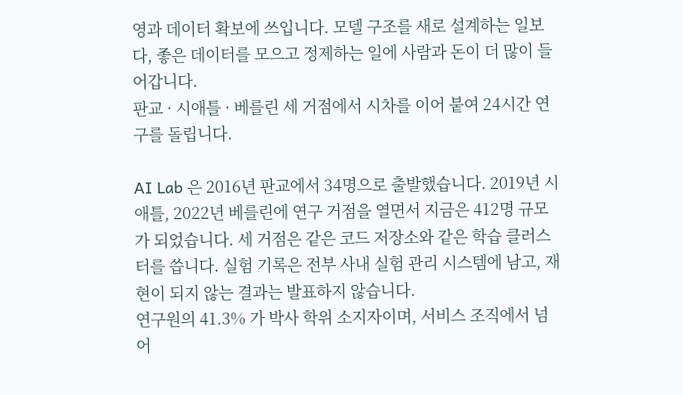영과 데이터 확보에 쓰입니다. 모델 구조를 새로 설계하는 일보다, 좋은 데이터를 모으고 정제하는 일에 사람과 돈이 더 많이 들어갑니다.
판교 · 시애틀 · 베를린 세 거점에서 시차를 이어 붙여 24시간 연구를 돌립니다.

AI Lab 은 2016년 판교에서 34명으로 출발했습니다. 2019년 시애틀, 2022년 베를린에 연구 거점을 열면서 지금은 412명 규모가 되었습니다. 세 거점은 같은 코드 저장소와 같은 학습 클러스터를 씁니다. 실험 기록은 전부 사내 실험 관리 시스템에 남고, 재현이 되지 않는 결과는 발표하지 않습니다.
연구원의 41.3% 가 박사 학위 소지자이며, 서비스 조직에서 넘어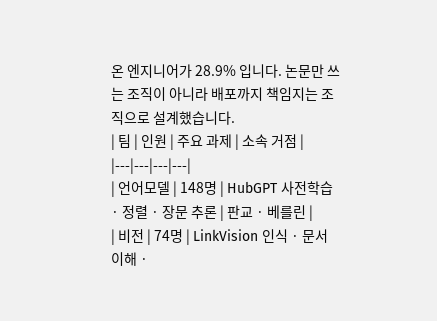온 엔지니어가 28.9% 입니다. 논문만 쓰는 조직이 아니라 배포까지 책임지는 조직으로 설계했습니다.
| 팀 | 인원 | 주요 과제 | 소속 거점 |
|---|---|---|---|
| 언어모델 | 148명 | HubGPT 사전학습 · 정렬 · 장문 추론 | 판교 · 베를린 |
| 비전 | 74명 | LinkVision 인식 · 문서 이해 ·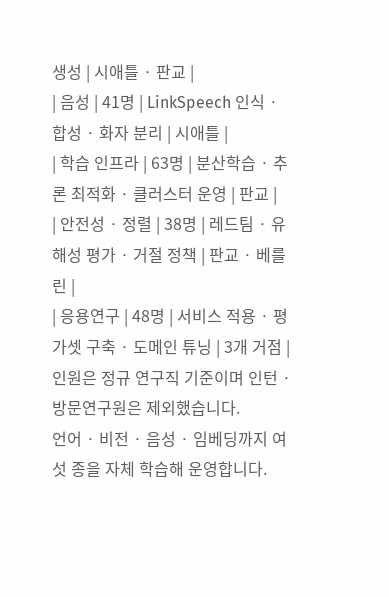생성 | 시애틀 · 판교 |
| 음성 | 41명 | LinkSpeech 인식 · 합성 · 화자 분리 | 시애틀 |
| 학습 인프라 | 63명 | 분산학습 · 추론 최적화 · 클러스터 운영 | 판교 |
| 안전성 · 정렬 | 38명 | 레드팀 · 유해성 평가 · 거절 정책 | 판교 · 베를린 |
| 응용연구 | 48명 | 서비스 적용 · 평가셋 구축 · 도메인 튜닝 | 3개 거점 |
인원은 정규 연구직 기준이며 인턴 · 방문연구원은 제외했습니다.
언어 · 비전 · 음성 · 임베딩까지 여섯 종을 자체 학습해 운영합니다.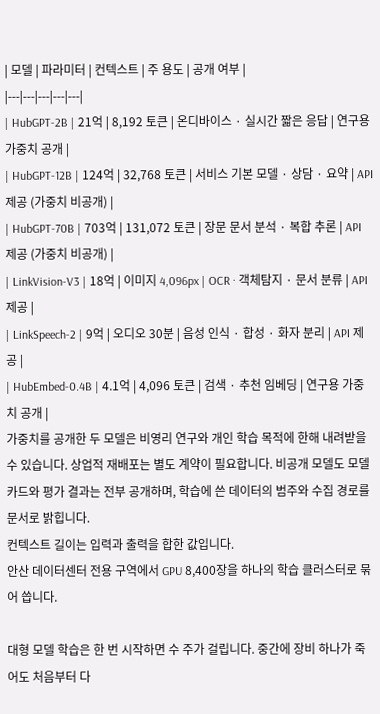| 모델 | 파라미터 | 컨텍스트 | 주 용도 | 공개 여부 |
|---|---|---|---|---|
| HubGPT-2B | 21억 | 8,192 토큰 | 온디바이스 · 실시간 짧은 응답 | 연구용 가중치 공개 |
| HubGPT-12B | 124억 | 32,768 토큰 | 서비스 기본 모델 · 상담 · 요약 | API 제공 (가중치 비공개) |
| HubGPT-70B | 703억 | 131,072 토큰 | 장문 문서 분석 · 복합 추론 | API 제공 (가중치 비공개) |
| LinkVision-V3 | 18억 | 이미지 4,096px | OCR · 객체탐지 · 문서 분류 | API 제공 |
| LinkSpeech-2 | 9억 | 오디오 30분 | 음성 인식 · 합성 · 화자 분리 | API 제공 |
| HubEmbed-0.4B | 4.1억 | 4,096 토큰 | 검색 · 추천 임베딩 | 연구용 가중치 공개 |
가중치를 공개한 두 모델은 비영리 연구와 개인 학습 목적에 한해 내려받을 수 있습니다. 상업적 재배포는 별도 계약이 필요합니다. 비공개 모델도 모델 카드와 평가 결과는 전부 공개하며, 학습에 쓴 데이터의 범주와 수집 경로를 문서로 밝힙니다.
컨텍스트 길이는 입력과 출력을 합한 값입니다.
안산 데이터센터 전용 구역에서 GPU 8,400장을 하나의 학습 클러스터로 묶어 씁니다.

대형 모델 학습은 한 번 시작하면 수 주가 걸립니다. 중간에 장비 하나가 죽어도 처음부터 다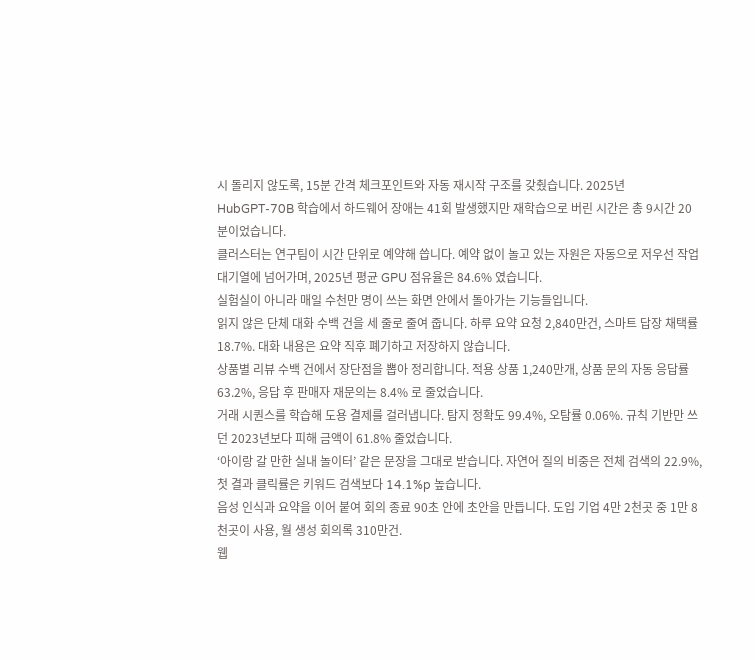시 돌리지 않도록, 15분 간격 체크포인트와 자동 재시작 구조를 갖췄습니다. 2025년 HubGPT-70B 학습에서 하드웨어 장애는 41회 발생했지만 재학습으로 버린 시간은 총 9시간 20분이었습니다.
클러스터는 연구팀이 시간 단위로 예약해 씁니다. 예약 없이 놀고 있는 자원은 자동으로 저우선 작업 대기열에 넘어가며, 2025년 평균 GPU 점유율은 84.6% 였습니다.
실험실이 아니라 매일 수천만 명이 쓰는 화면 안에서 돌아가는 기능들입니다.
읽지 않은 단체 대화 수백 건을 세 줄로 줄여 줍니다. 하루 요약 요청 2,840만건, 스마트 답장 채택률 18.7%. 대화 내용은 요약 직후 폐기하고 저장하지 않습니다.
상품별 리뷰 수백 건에서 장단점을 뽑아 정리합니다. 적용 상품 1,240만개, 상품 문의 자동 응답률 63.2%, 응답 후 판매자 재문의는 8.4% 로 줄었습니다.
거래 시퀀스를 학습해 도용 결제를 걸러냅니다. 탐지 정확도 99.4%, 오탐률 0.06%. 규칙 기반만 쓰던 2023년보다 피해 금액이 61.8% 줄었습니다.
‘아이랑 갈 만한 실내 놀이터’ 같은 문장을 그대로 받습니다. 자연어 질의 비중은 전체 검색의 22.9%, 첫 결과 클릭률은 키워드 검색보다 14.1%p 높습니다.
음성 인식과 요약을 이어 붙여 회의 종료 90초 안에 초안을 만듭니다. 도입 기업 4만 2천곳 중 1만 8천곳이 사용, 월 생성 회의록 310만건.
웹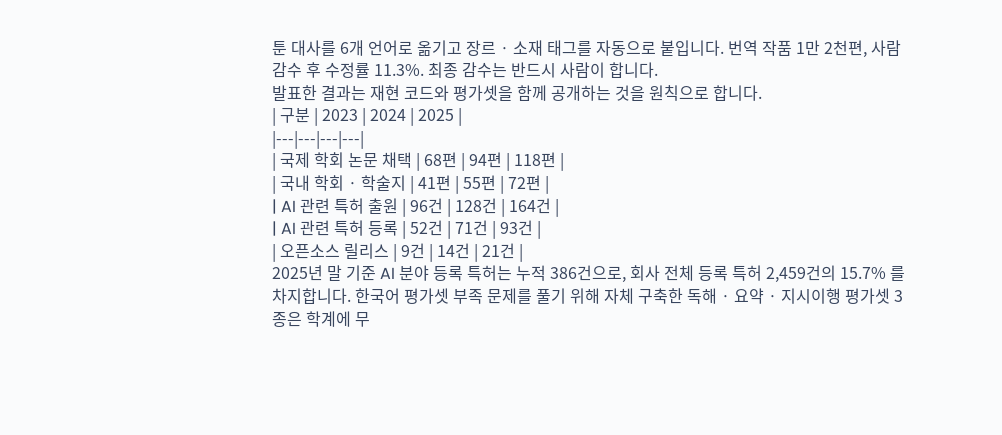툰 대사를 6개 언어로 옮기고 장르 · 소재 태그를 자동으로 붙입니다. 번역 작품 1만 2천편, 사람 감수 후 수정률 11.3%. 최종 감수는 반드시 사람이 합니다.
발표한 결과는 재현 코드와 평가셋을 함께 공개하는 것을 원칙으로 합니다.
| 구분 | 2023 | 2024 | 2025 |
|---|---|---|---|
| 국제 학회 논문 채택 | 68편 | 94편 | 118편 |
| 국내 학회 · 학술지 | 41편 | 55편 | 72편 |
| AI 관련 특허 출원 | 96건 | 128건 | 164건 |
| AI 관련 특허 등록 | 52건 | 71건 | 93건 |
| 오픈소스 릴리스 | 9건 | 14건 | 21건 |
2025년 말 기준 AI 분야 등록 특허는 누적 386건으로, 회사 전체 등록 특허 2,459건의 15.7% 를 차지합니다. 한국어 평가셋 부족 문제를 풀기 위해 자체 구축한 독해 · 요약 · 지시이행 평가셋 3종은 학계에 무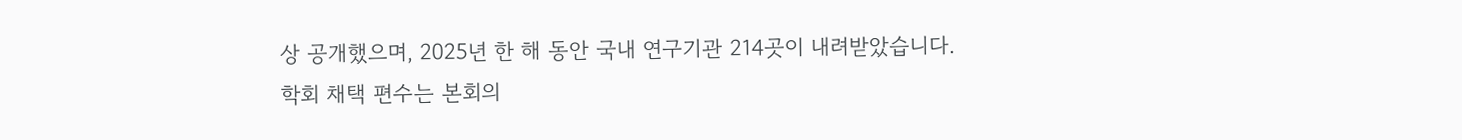상 공개했으며, 2025년 한 해 동안 국내 연구기관 214곳이 내려받았습니다.
학회 채택 편수는 본회의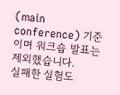(main conference) 기준이며 워크숍 발표는 제외했습니다.
실패한 실험도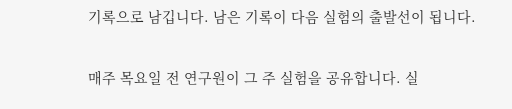기록으로 남깁니다. 남은 기록이 다음 실험의 출발선이 됩니다.

매주 목요일 전 연구원이 그 주 실험을 공유합니다. 실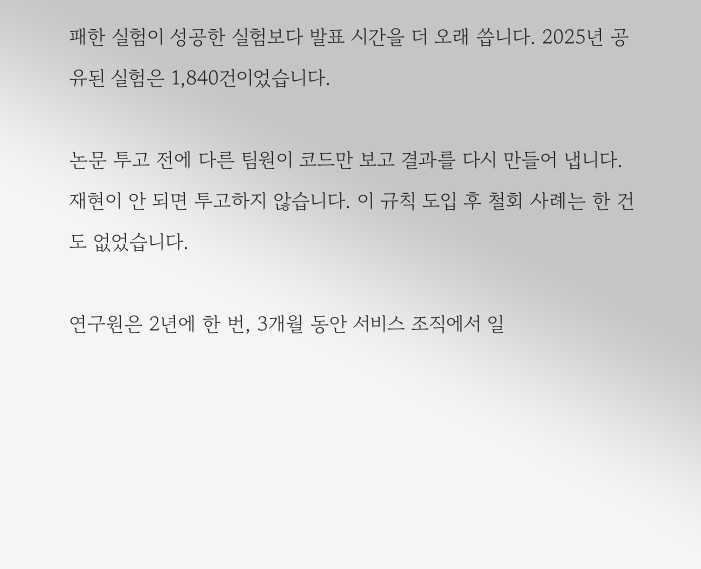패한 실험이 성공한 실험보다 발표 시간을 더 오래 씁니다. 2025년 공유된 실험은 1,840건이었습니다.

논문 투고 전에 다른 팀원이 코드만 보고 결과를 다시 만들어 냅니다. 재현이 안 되면 투고하지 않습니다. 이 규칙 도입 후 철회 사례는 한 건도 없었습니다.

연구원은 2년에 한 번, 3개월 동안 서비스 조직에서 일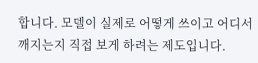합니다. 모델이 실제로 어떻게 쓰이고 어디서 깨지는지 직접 보게 하려는 제도입니다.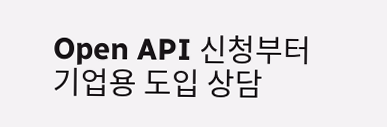Open API 신청부터 기업용 도입 상담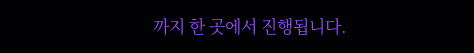까지 한 곳에서 진행됩니다.